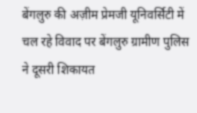बेंगलुरु की अज़ीम प्रेमजी यूनिवर्सिटी में चल रहे विवाद पर बेंगलुरु ग्रामीण पुलिस ने दूसरी शिकायत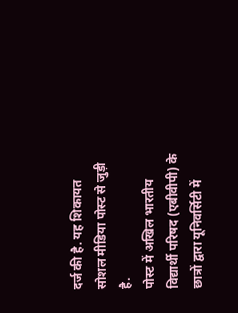दर्ज की है. यह शिकायत सोशल मीडिया पोस्ट से जुड़ी है.
पोस्ट में अखिल भारतीय विद्यार्थी परिषद (एबीवीपी) के छात्रों द्वारा यूनिवर्सिटी में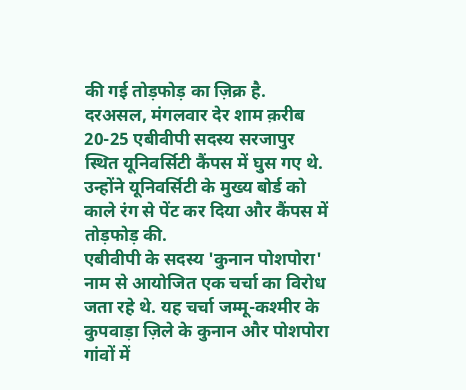की गई तोड़फोड़ का ज़िक्र है.
दरअसल, मंगलवार देर शाम क़रीब 20-25 एबीवीपी सदस्य सरजापुर स्थित यूनिवर्सिटी कैंपस में घुस गए थे. उन्होंने यूनिवर्सिटी के मुख्य बोर्ड को काले रंग से पेंट कर दिया और कैंपस में तोड़फोड़ की.
एबीवीपी के सदस्य 'कुनान पोशपोरा' नाम से आयोजित एक चर्चा का विरोध जता रहे थे. यह चर्चा जम्मू-कश्मीर के कुपवाड़ा ज़िले के कुनान और पोशपोरा गांवों में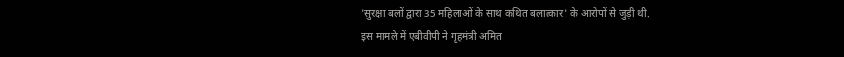'सुरक्षा बलों द्वारा 35 महिलाओं के साथ कथित बलात्कार' के आरोपों से जुड़ी थी.
इस मामले में एबीवीपी ने गृहमंत्री अमित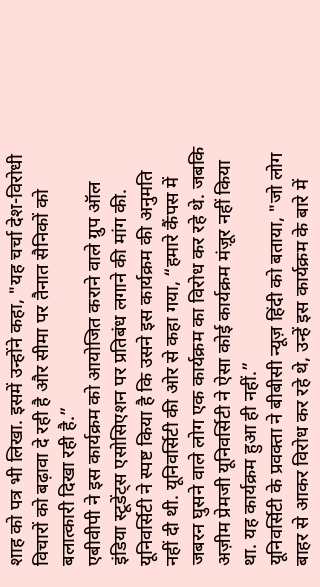शाह को पत्र भी लिखा. इसमें उन्होंने कहा, "यह चर्चा देश-विरोधी विचारों को बढ़ावा दे रही है और सीमा पर तैनात सैनिकों को बलात्कारी दिखा रही है.”
एबीवीपी ने इस कार्यक्रम को आयोजित कराने वाले ग्रुप ऑल इंडिया स्टूडेंट्स एसोसिएशन पर प्रतिबंध लगाने की मांग की.
यूनिवर्सिटी ने स्पष्ट किया है कि उसने इस कार्यक्रम की अनुमति नहीं दी थी. यूनिवर्सिटी की ओर से कहा गया, “हमारे कैंपस में जबरन घुसने वाले लोग एक कार्यक्रम का विरोध कर रहे थे. जबकि अज़ीम प्रेमजी यूनिवर्सिटी ने ऐसा कोई कार्यक्रम मंज़ूर नहीं किया था. यह कार्यक्रम हुआ ही नहीं.”
यूनिवर्सिटी के प्रवक्ता ने बीबीसी न्यूज़ हिंदी को बताया, "जो लोग बाहर से आकर विरोध कर रहे थे, उन्हें इस कार्यक्रम के बारे में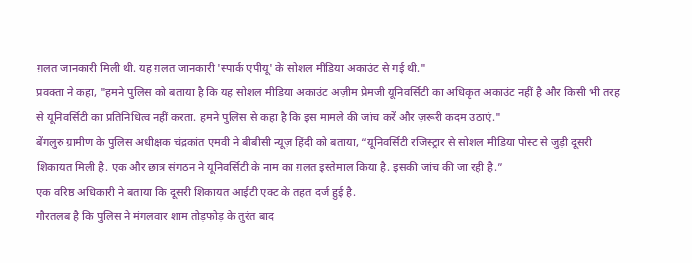ग़लत जानकारी मिली थी. यह ग़लत जानकारी 'स्पार्क एपीयू' के सोशल मीडिया अकाउंट से गई थी."
प्रवक्ता ने कहा, "हमने पुलिस को बताया है कि यह सोशल मीडिया अकाउंट अज़ीम प्रेमजी यूनिवर्सिटी का अधिकृत अकाउंट नहीं है और किसी भी तरह से यूनिवर्सिटी का प्रतिनिधित्व नहीं करता. हमने पुलिस से कहा है कि इस मामले की जांच करें और ज़रूरी कदम उठाएं."
बेंगलुरु ग्रामीण के पुलिस अधीक्षक चंद्रकांत एमवी ने बीबीसी न्यूज़ हिंदी को बताया, “यूनिवर्सिटी रजिस्ट्रार से सोशल मीडिया पोस्ट से जुड़ी दूसरी शिकायत मिली है. एक और छात्र संगठन ने यूनिवर्सिटी के नाम का ग़लत इस्तेमाल किया है. इसकी जांच की जा रही है.”
एक वरिष्ठ अधिकारी ने बताया कि दूसरी शिकायत आईटी एक्ट के तहत दर्ज हुई है.
गौरतलब है कि पुलिस ने मंगलवार शाम तोड़फोड़ के तुरंत बाद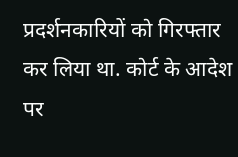प्रदर्शनकारियों को गिरफ्तार कर लिया था. कोर्ट के आदेश पर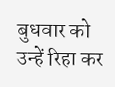बुधवार को उन्हें रिहा कर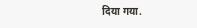दिया गया.